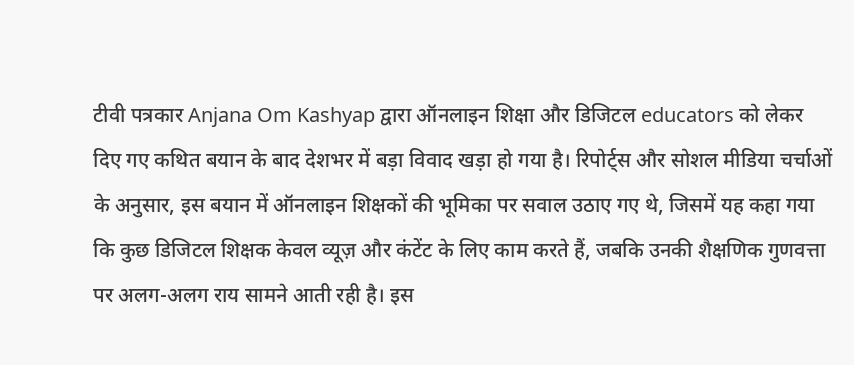टीवी पत्रकार Anjana Om Kashyap द्वारा ऑनलाइन शिक्षा और डिजिटल educators को लेकर दिए गए कथित बयान के बाद देशभर में बड़ा विवाद खड़ा हो गया है। रिपोर्ट्स और सोशल मीडिया चर्चाओं के अनुसार, इस बयान में ऑनलाइन शिक्षकों की भूमिका पर सवाल उठाए गए थे, जिसमें यह कहा गया कि कुछ डिजिटल शिक्षक केवल व्यूज़ और कंटेंट के लिए काम करते हैं, जबकि उनकी शैक्षणिक गुणवत्ता पर अलग-अलग राय सामने आती रही है। इस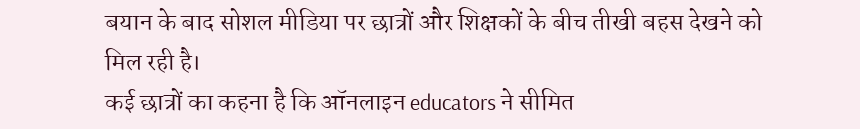बयान के बाद सोशल मीडिया पर छात्रों और शिक्षकों के बीच तीखी बहस देखने को मिल रही है।
कई छात्रों का कहना है कि ऑनलाइन educators ने सीमित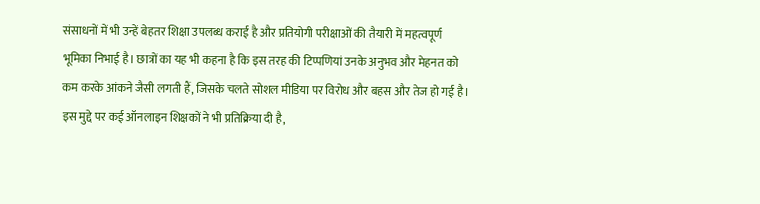संसाधनों में भी उन्हें बेहतर शिक्षा उपलब्ध कराई है और प्रतियोगी परीक्षाओं की तैयारी में महत्वपूर्ण भूमिका निभाई है। छात्रों का यह भी कहना है कि इस तरह की टिप्पणियां उनके अनुभव और मेहनत को कम करके आंकने जैसी लगती हैं, जिसके चलते सोशल मीडिया पर विरोध और बहस और तेज हो गई है।
इस मुद्दे पर कई ऑनलाइन शिक्षकों ने भी प्रतिक्रिया दी है,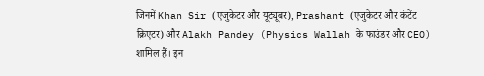जिनमें Khan Sir (एजुकेटर और यूट्यूबर), Prashant (एजुकेटर और कंटेंट क्रिएटर) और Alakh Pandey (Physics Wallah के फाउंडर और CEO) शामिल हैं। इन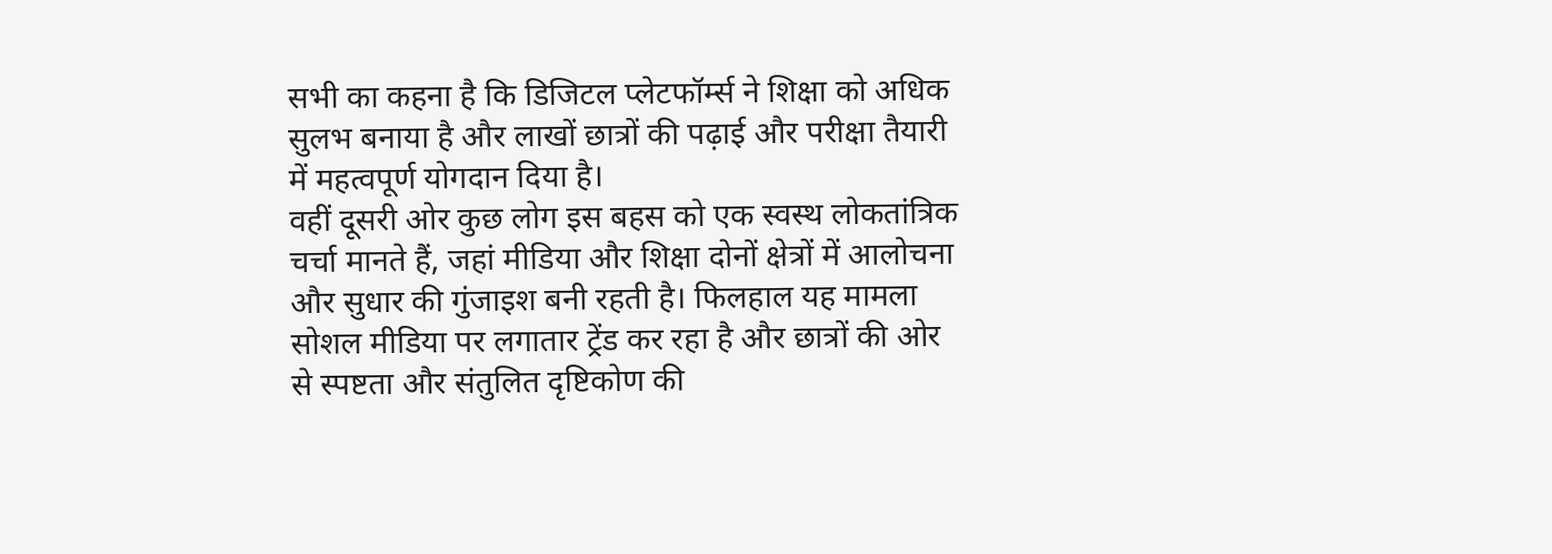सभी का कहना है कि डिजिटल प्लेटफॉर्म्स ने शिक्षा को अधिक सुलभ बनाया है और लाखों छात्रों की पढ़ाई और परीक्षा तैयारी में महत्वपूर्ण योगदान दिया है।
वहीं दूसरी ओर कुछ लोग इस बहस को एक स्वस्थ लोकतांत्रिक चर्चा मानते हैं, जहां मीडिया और शिक्षा दोनों क्षेत्रों में आलोचना और सुधार की गुंजाइश बनी रहती है। फिलहाल यह मामला सोशल मीडिया पर लगातार ट्रेंड कर रहा है और छात्रों की ओर से स्पष्टता और संतुलित दृष्टिकोण की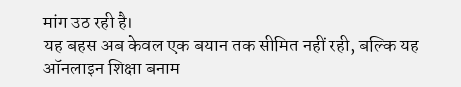मांग उठ रही है।
यह बहस अब केवल एक बयान तक सीमित नहीं रही, बल्कि यह ऑनलाइन शिक्षा बनाम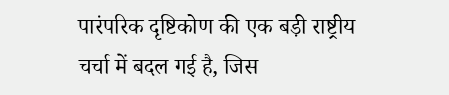पारंपरिक दृष्टिकोण की एक बड़ी राष्ट्रीय चर्चा में बदल गई है, जिस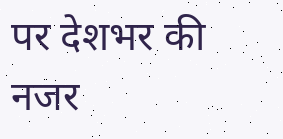पर देशभर की नजर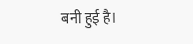बनी हुई है।